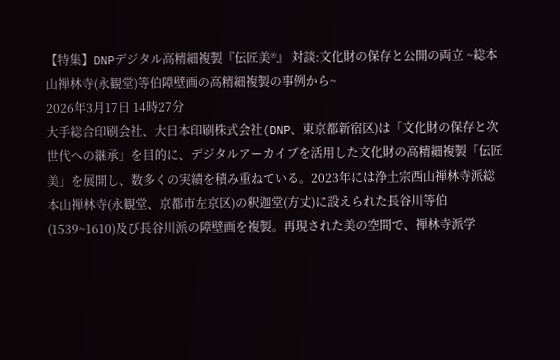【特集】DNPデジタル高精細複製『伝匠美®』 対談:文化財の保存と公開の両立 ~総本山禅林寺(永観堂)等伯障壁画の高精細複製の事例から~
2026年3月17日 14時27分
大手総合印刷会社、大日本印刷株式会社(DNP、東京都新宿区)は「文化財の保存と次世代への継承」を目的に、デジタルアーカイブを活用した文化財の高精細複製「伝匠美」を展開し、数多くの実績を積み重ねている。2023年には浄土宗西山禅林寺派総本山禅林寺(永観堂、京都市左京区)の釈迦堂(方丈)に設えられた長谷川等伯(1539~1610)及び長谷川派の障壁画を複製。再現された美の空間で、禅林寺派学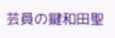芸員の鍵和田聖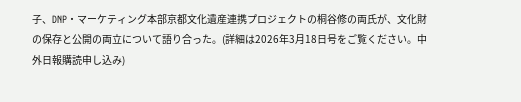子、DNP・マーケティング本部京都文化遺産連携プロジェクトの桐谷修の両氏が、文化財の保存と公開の両立について語り合った。(詳細は2026年3月18日号をご覧ください。中外日報購読申し込み)